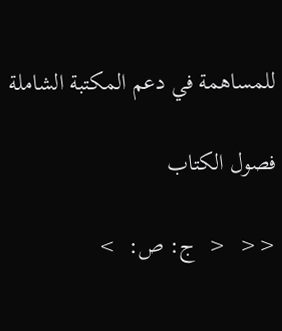للمساهمة في دعم المكتبة الشاملة

فصول الكتاب

<<  <  ج: ص:  >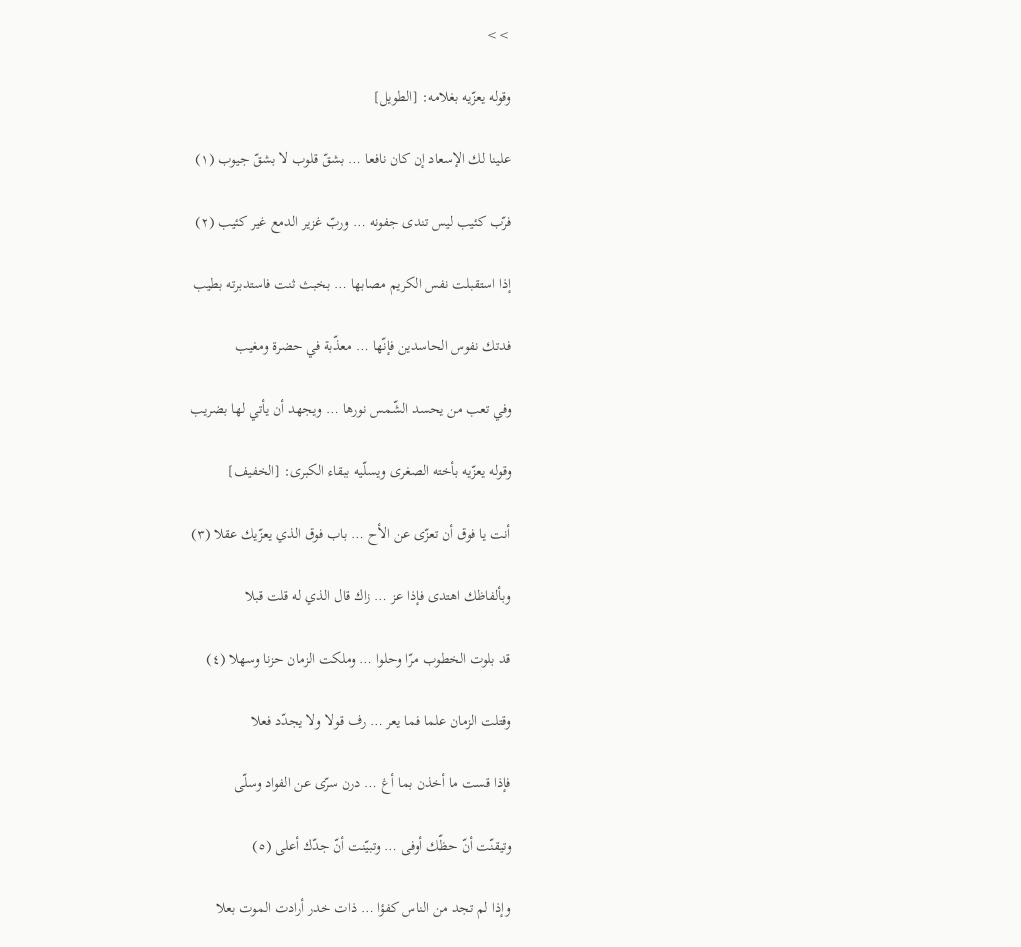>>

وقوله يعزّيه بغلامه: [الطويل]

علينا لك الإسعاد إن كان نافعا … بشقّ قلوب لا بشقّ جيوب (١)

فرّب كئيب ليس تندى جفونه … وربّ غزير الدمع غير كئيب (٢)

إذا استقبلت نفس الكريم مصابها … بخبث ثنت فاستدبرته بطيب

فدتك نفوس الحاسدين فإنّها … معذّبة في حضرة ومغيب

وفي تعب من يحسد الشّمس نورها … ويجهد أن يأتي لها بضريب

وقوله يعزّيه بأخته الصغرى ويسلّيه ببقاء الكبرى: [الخفيف]

أنت يا فوق أن تعزّى عن الأح … باب فوق الذي يعزّيك عقلا (٣)

وبألفاظك اهتدى فإذا عز … زاك قال الذي له قلت قبلا

قد بلوت الخطوب مرّا وحلوا … وملكت الزمان حزنا وسهلا (٤)

وقتلت الزمان علما فما يعر … رف قولا ولا يجدّد فعلا

فإذا قست ما أخذن بما أغ … درن سرّى عن الفواد وسلّى

وتيقنّت أنّ حظّك أوفى … وتبيّنت أنّ جدّك أعلى (٥)

وإذا لم تجد من الناس كفؤا … ذات خدر أرادت الموت بعلا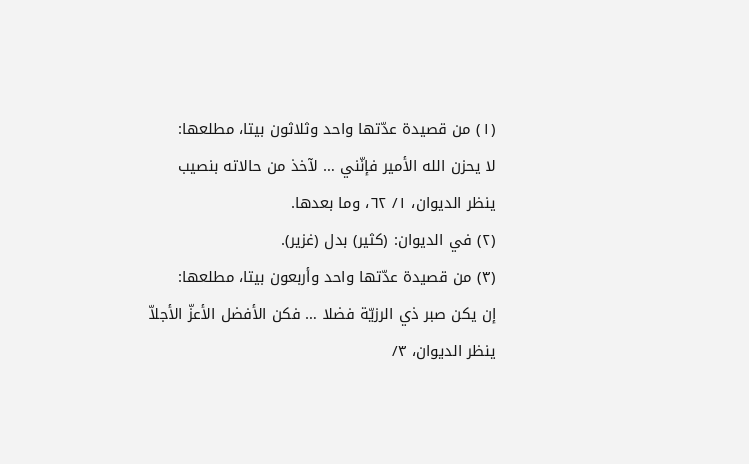(١) من قصيدة عدّتها واحد وثلاثون بيتا، مطلعها:
لا يحزن الله الأمير فإنّني … لآخذ من حالاته بنصيب
ينظر الديوان، ١/ ٦٢، وما بعدها.
(٢) في الديوان: (كثير) بدل (غزير).
(٣) من قصيدة عدّتها واحد وأربعون بيتا، مطلعها:
إن يكن صبر ذي الرزيّة فضلا … فكن الأفضل الأعزّ الأجلاّ
ينظر الديوان، ٣/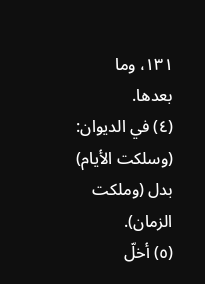١٣١، وما بعدها.
(٤) في الديوان: (وسلكت الأيام) بدل (وملكت الزمان).
(٥) أخلّ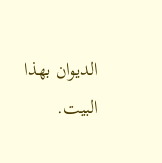الديوان بهذا البيت.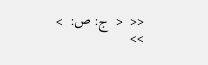<<  <  ج: ص:  >  >>